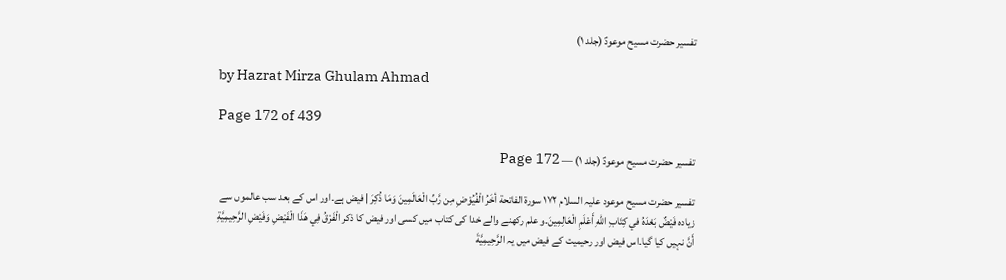تفسیر حضرت مسیح موعودؑ (جلد ۱)

by Hazrat Mirza Ghulam Ahmad

Page 172 of 439

تفسیر حضرت مسیح موعودؑ (جلد ۱) — Page 172

تفسیر حضرت مسیح موعود علیہ السلام ۱۷۲ سورة الفاتحة أخَرُ الْفُيُوْضِ مِن رَّبِّ الْعَالَمِينَ وَمَا ذُكِرَ | فیض ہے۔اور اس کے بعد سب عالموں سے زیادہ فَيْضٌ بَعْدَهُ في كِتَابِ اللهِ أَعْلَمِ الْعَالِمِينَ۔و علم رکھنے والے خدا کی کتاب میں کسی اور فیض کا ذکر الْفَرْقُ فِي هَذَا الْفَيْضِ وَفَيْضِ الرَّحِيمِيَّةِ أَنَّ نہیں کیا گیا۔اس فیض اور رحیمیت کے فیض میں یہ الرَّحِيمِيَّةَ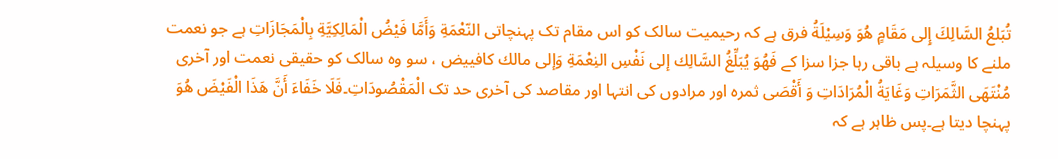تُبَلعُ السَّالِكَ إِلى مَقَامٍ هُوَ وَسِيْلَةُ فرق ہے کہ رحیمیت سالک کو اس مقام تک پہنچاتی النّعْمَةِ وَأَمَّا فَيْضُ الْمَالِكِيَّةِ بِالْمَجَازَاتِ ہے جو نعمت ملنے کا وسیلہ ہے باقی رہا جزا سزا کے فَهُوَ يُبَلِّغُ السَّالِك إلى نَفْسِ النِعْمَةِ وَإلى مالك كافيیض ، سو وہ سالک کو حقیقی نعمت اور آخری مُنْتَهَى الثَّمَرَاتِ وَغَايَةُ الْمُرَادَاتِ وَ أَقْصَى ثمرہ اور مرادوں کی انتہا اور مقاصد کی آخری حد تک الْمَقْصُودَاتِ۔فَلَا خَفَاءَ أَنَّ هَذَا الْفَيْضَ هُوَ پہنچا دیتا ہے۔پس ظاہر ہے کہ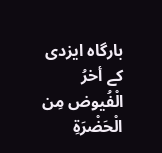بارگاہ ایزدی کے أخرُ الْفُيوض مِن الْحَضْرَةِ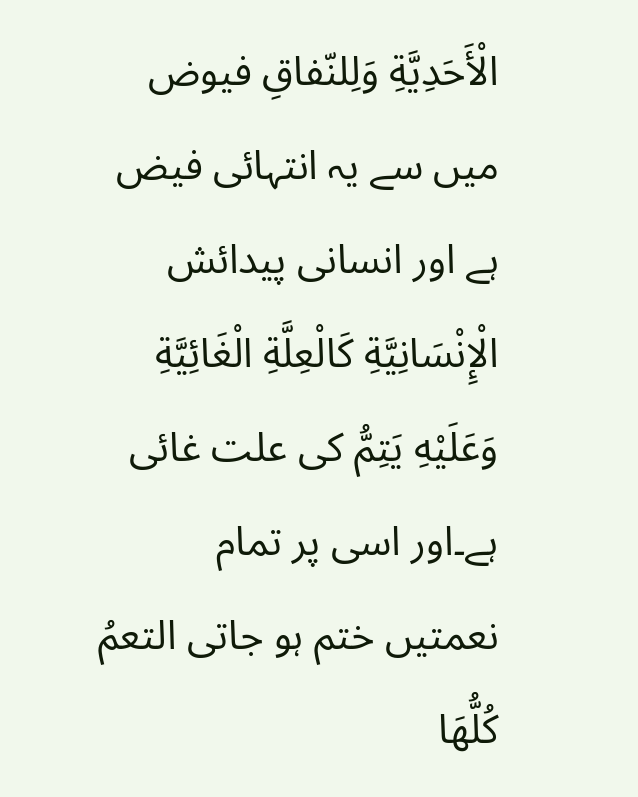الْأَحَدِيَّةِ وَلِلنّفاقِ فیوض میں سے یہ انتہائی فیض ہے اور انسانی پیدائش الْإِنْسَانِيَّةِ كَالْعِلَّةِ الْغَائِيَّةِ وَعَلَيْهِ يَتِمُّ کی علت غائی ہے۔اور اسی پر تمام نعمتیں ختم ہو جاتی التعمُ كُلُّهَا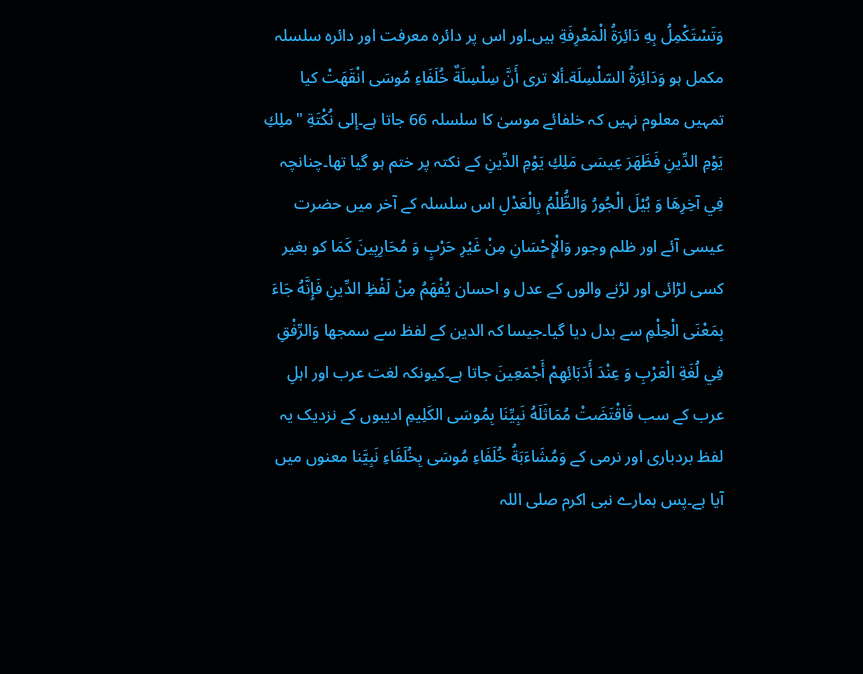وَتَسْتَكْمِلُ بِهِ دَائِرَةُ الْمَعْرِفَةِ ہیں۔اور اس پر دائرہ معرفت اور دائرہ سلسلہ مکمل ہو وَدَائِرَةُ السّلْسِلَة۔ألا ترى أَنَّ سِلْسِلَةٌ خُلَفَاءِ مُوسَى انْقَهَتْ کیا تمہیں معلوم نہیں کہ خلفائے موسیٰ کا سلسلہ 66 جاتا ہے۔إلى نُكْتَةِ "ملِكِ يَوْمِ الدِّينِ فَظَهَرَ عِيسَى مَلِكِ يَوْمِ الدِّينِ کے نکتہ پر ختم ہو گیا تھا۔چنانچہ فِي آخِرِهَا وَ بُيْلَ الْجُورُ وَالظُّلْمُ بِالْعَدْلِ اس سلسلہ کے آخر میں حضرت عیسی آئے اور ظلم وجور وَالْإِحْسَانِ مِنْ غَيْرِ حَرْبٍ وَ مُحَارِبِينَ كَمَا کو بغیر کسی لڑائی اور لڑنے والوں کے عدل و احسان يُفْهَمُ مِنْ لَفْظِ الدِّينِ فَإِنَّهُ جَاءَ بِمَعْنَى الْحِلْمِ سے بدل دیا گیا۔جیسا کہ الدین کے لفظ سے سمجھا وَالرِّفْقِ فِي لُغَةِ الْعَرْبِ وَ عِنْدَ أَدَبَائِهِمْ أَجْمَعِينَ جاتا ہے۔کیونکہ لغت عرب اور اہلِ عرب کے سب فَاقْتَضَتْ مُمَاثَلَهُ نَبِيِّنَا بِمُوسَى الكَلِیمِ ادیبوں کے نزدیک یہ لفظ بردباری اور نرمی کے وَمُشَاءَبَةُ خُلَفَاءِ مُوسَى بِخُلَفَاءِ نَبِيَّنا معنوں میں آیا ہے۔پس ہمارے نبی اکرم صلی اللہ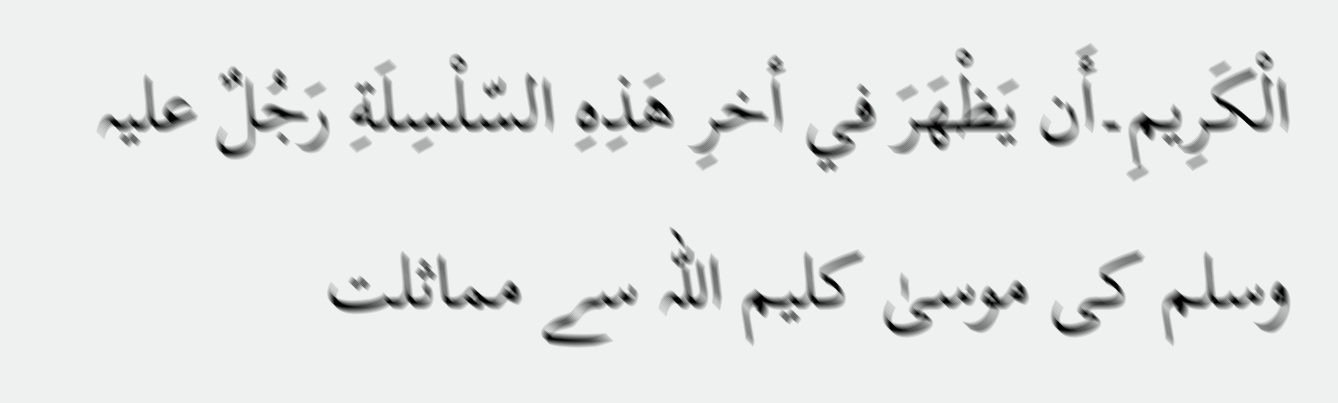الْكَرِيمِ۔أَن يَظْهَرَ في أخرِ هَذِهِ السّلْسِلَةِ رَجُلٌ علیہ وسلم کی موسیٰ کلیم اللہ سے مماثلت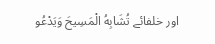اور خلفائے تُشَابِهُ الْمَسِيحَ وَيَدْعُو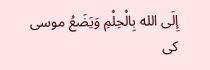إِلَى الله بِالْحِلْمِ وَيَضَعُ موسی کی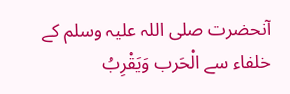آنحضرت صلی اللہ علیہ وسلم کے خلفاء سے الْحَرب وَيَقْرِبُ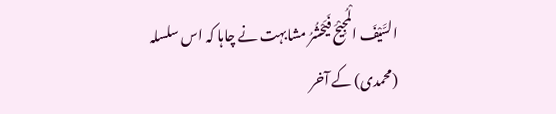السَّيْفَ الْمُجِيْحَ فَيَحْشُرُ مشابہت نے چاہا کہ اس سلسلہ (محمدی) کے آخر